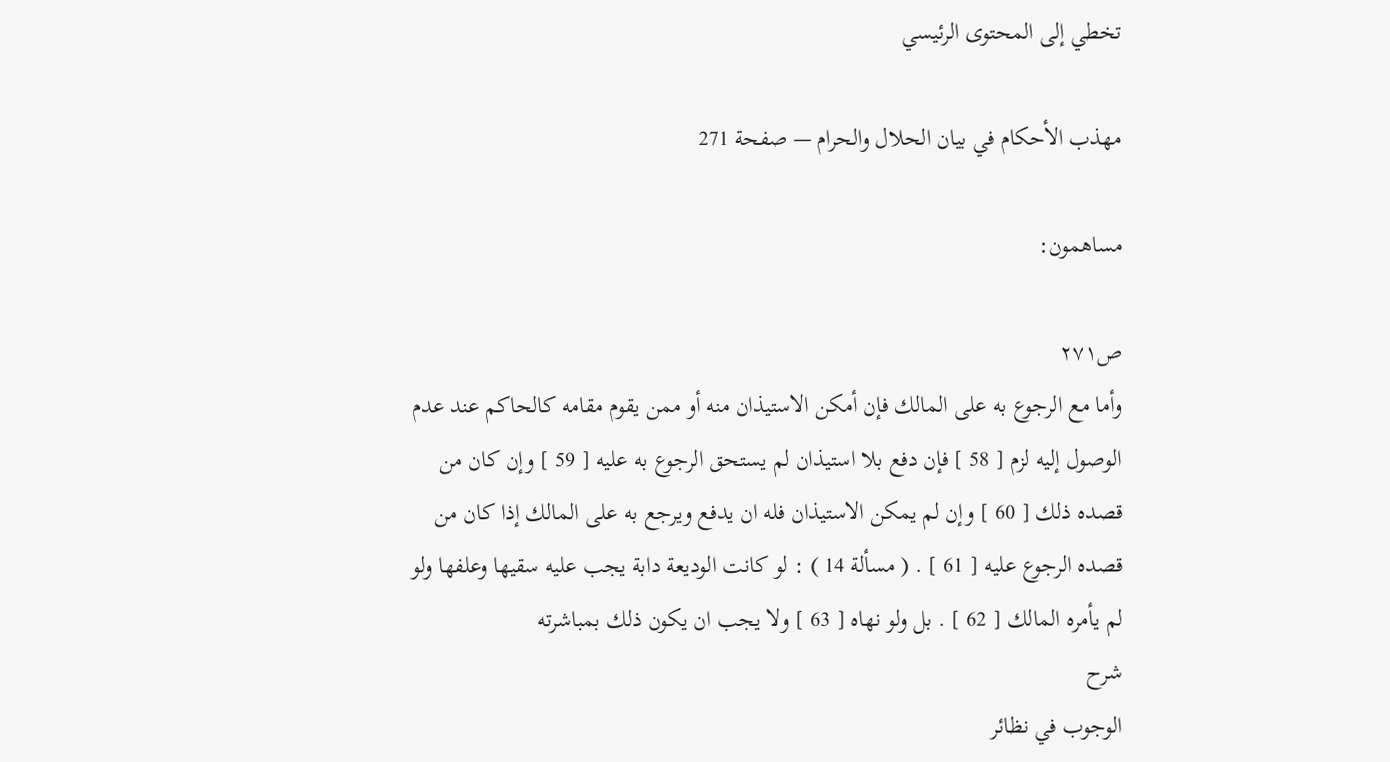تخطي إلى المحتوى الرئيسي

مهذب الأحكام في بيان الحلال والحرام — صفحة 271

مساهمون:

ص٢٧١
وأما مع الرجوع به على المالك فإن أمكن الاستيذان منه أو ممن يقوم مقامه كالحاكم عند عدم الوصول إليه لزم [ 58 ] فإن دفع بلا استيذان لم يستحق الرجوع به عليه [ 59 ] وإن كان من قصده ذلك [ 60 ] وإن لم يمكن الاستيذان فله ان يدفع ويرجع به على المالك إذا كان من قصده الرجوع عليه [ 61 ] . ( مسألة 14 ) : لو كانت الوديعة دابة يجب عليه سقيها وعلفها ولو لم يأمره المالك [ 62 ] . بل ولو نهاه [ 63 ] ولا يجب ان يكون ذلك بمباشرته
شرح
الوجوب في نظائر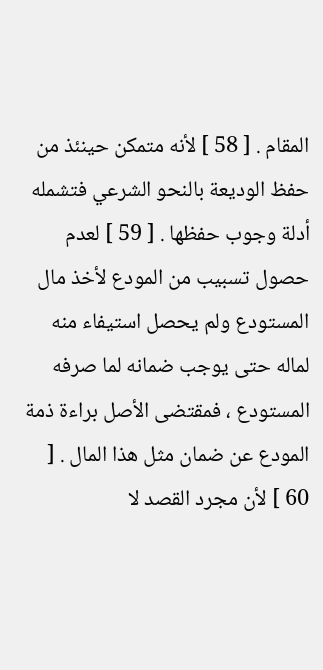المقام . [ 58 ] لأنه متمكن حينئذ من حفظ الوديعة بالنحو الشرعي فتشمله أدلة وجوب حفظها . [ 59 ] لعدم حصول تسبيب من المودع لأخذ مال المستودع ولم يحصل استيفاء منه لماله حتى يوجب ضمانه لما صرفه المستودع ، فمقتضى الأصل براءة ذمة المودع عن ضمان مثل هذا المال . [ 60 ] لأن مجرد القصد لا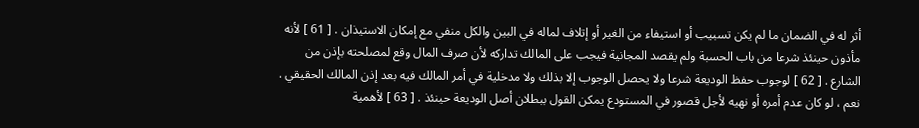أثر له في الضمان ما لم يكن تسبيب أو استيفاء من الغير أو إتلاف لماله في البين والكل منفي مع إمكان الاستيذان . [ 61 ] لأنه مأذون حينئذ شرعا من باب الحسبة ولم يقصد المجانية فيجب على المالك تداركه لأن صرف المال وقع لمصلحته بإذن من الشارع . [ 62 ] لوجوب حفظ الوديعة شرعا ولا يحصل الوجوب إلا بذلك ولا مدخلية في أمر المالك فيه بعد إذن المالك الحقيقي . نعم ، لو كان عدم أمره أو نهيه لأجل قصور في المستودع يمكن القول ببطلان أصل الوديعة حينئذ . [ 63 ] لأهمية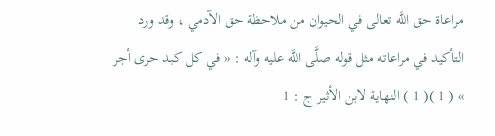مراعاة حق اللَّه تعالى في الحيوان من ملاحظة حق الآدمي ، وقد ورد التأكيد في مراعاته مثل قوله صلَّى اللَّه عليه وآله : « في كل كبد حرى أجر » ( 1 )( 1 ) النهاية لابن الأثير ج : 1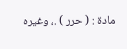مادة : ( حرر ) .، وغيره